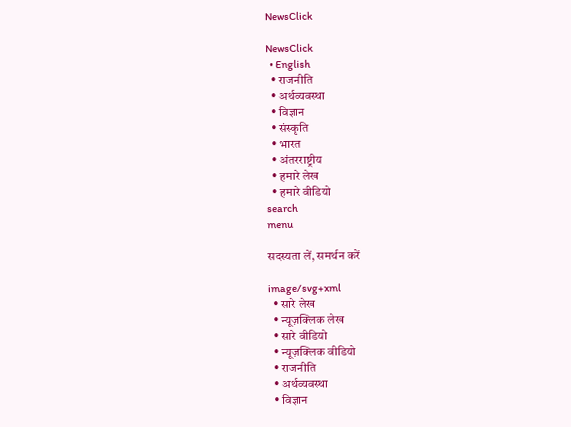NewsClick

NewsClick
  • English
  • राजनीति
  • अर्थव्यवस्था
  • विज्ञान
  • संस्कृति
  • भारत
  • अंतरराष्ट्रीय
  • हमारे लेख
  • हमारे वीडियो
search
menu

सदस्यता लें, समर्थन करें

image/svg+xml
  • सारे लेख
  • न्यूज़क्लिक लेख
  • सारे वीडियो
  • न्यूज़क्लिक वीडियो
  • राजनीति
  • अर्थव्यवस्था
  • विज्ञान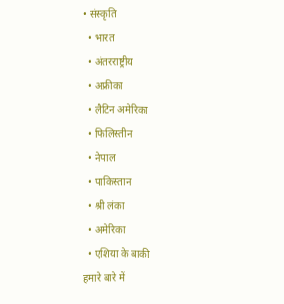• संस्कृति
  • भारत
  • अंतरराष्ट्रीय
  • अफ्रीका
  • लैटिन अमेरिका
  • फिलिस्तीन
  • नेपाल
  • पाकिस्तान
  • श्री लंका
  • अमेरिका
  • एशिया के बाकी
हमारे बारे में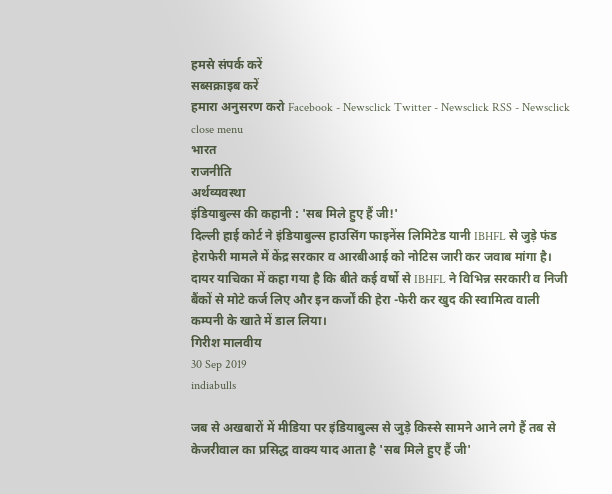हमसे संपर्क करें
सब्सक्राइब करें
हमारा अनुसरण करो Facebook - Newsclick Twitter - Newsclick RSS - Newsclick
close menu
भारत
राजनीति
अर्थव्यवस्था
इंडियाबुल्स की कहानी : 'सब मिले हुए हैं जी!'
दिल्ली हाई कोर्ट ने इंडियाबुल्स हाउसिंग फाइनेंस लिमिटेड यानी IBHFL से जुड़े फंड हेराफेरी मामले में केंद्र सरकार व आरबीआई को नोटिस जारी कर जवाब मांगा है। दायर याचिका में कहा गया है कि बीते कई वर्षो से IBHFL ने विभिन्न सरकारी व निजी बैंकों से मोटे कर्ज लिए और इन कर्जों की हेरा -फेरी कर खुद की स्वामित्व वाली कम्पनी के खाते में डाल लिया।
गिरीश मालवीय
30 Sep 2019
indiabulls

जब से अखबारों में मीडिया पर इंडियाबुल्स से जुड़े किस्से सामने आने लगे हैं तब से केजरीवाल का प्रसिद्ध वाक्य याद आता है 'सब मिले हुए हैं जी'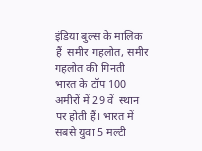इंडिया बुल्स के मालिक हैं  समीर गहलोत, समीर गहलोत की गिनती भारत के टॉप 100 अमीरों में 29 वें  स्थान पर होती हैं। भारत में सबसे युवा 5 मल्टी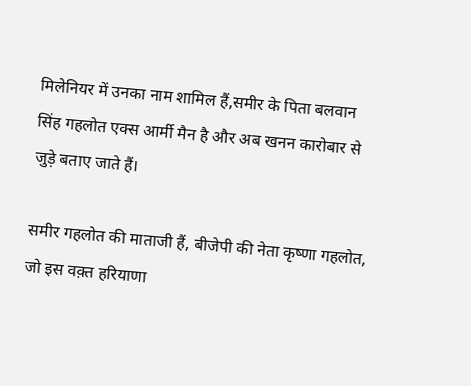मिलेनियर में उनका नाम शामिल हैं,समीर के पिता बलवान सिंह गहलोत एक्स आर्मी मैन है और अब खनन कारोबार से जुड़े बताए जाते हैं।

समीर गहलोत की माताजी हैं, बीजेपी की नेता कृष्णा गहलोत, जो इस वक़्त हरियाणा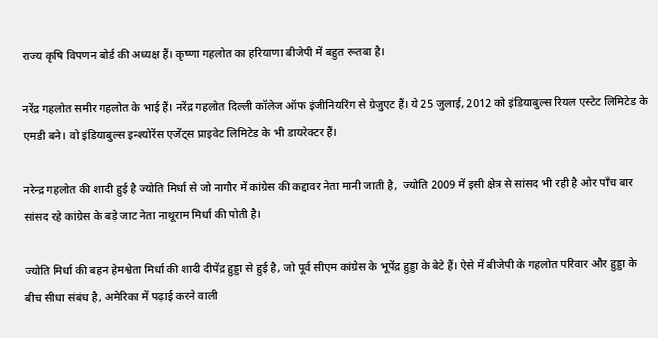राज्य कृषि विपणन बोर्ड की अध्यक्ष हैं। कृष्णा गहलोत का हरियाणा बीजेपी में बहुत रूतबा है।

नरेंद्र गहलोत समीर गहलोत के भाई हैं। नरेंद्र गहलोत दिल्ली कॉलेज ऑफ इंजीनियरिंग से ग्रेजुएट हैं। ये 25 जुलाई, 2012 को इंडियाबुल्स रियल एस्टेट लिमिटेड के एमडी बने। वो इंडियाबुल्स इन्श्योरेंस एजेंट्स प्राइवेट लिमिटेड के भी डायरेक्टर हैं।

नरेन्द्र गहलोत की शादी हुई है ज्योति मिर्धा से जो नागौर में कांग्रेस की कद्दावर नेता मानी जाती है,  ज्योति 2009 में इसी क्षेत्र से सांसद भी रही है ओर पाँच बार सांसद रहे कांग्रेस के बड़े जाट नेता नाथूराम मिर्धा की पोती है।

ज्योति मिर्धा की बहन हेमश्वेता मिर्धा की शादी दीपेंद्र हुड्डा से हुई है, जो पूर्व सीएम कांग्रेस के भूपेंद्र हुड्डा के बेटे हैं। ऐसे में बीजेपी के गहलोत परिवार और हुड्डा के बीच सीधा संबंध है, अमेरिका में पढ़ाई करने वाली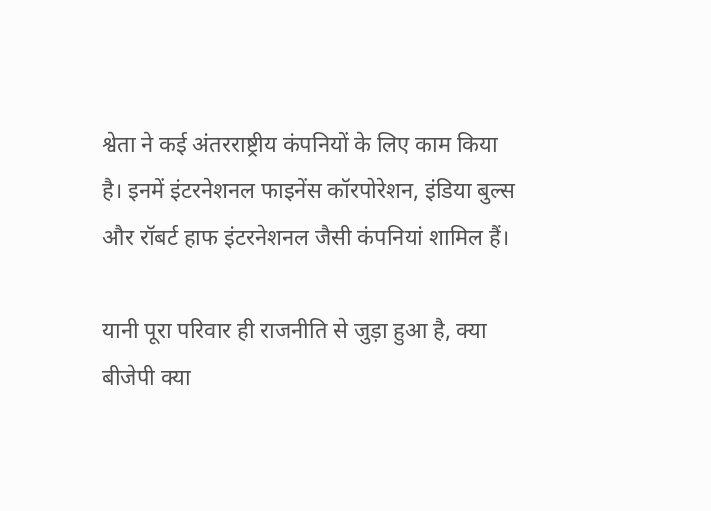श्वेता ने कई अंतरराष्ट्रीय कंपनियों के लिए काम किया है। इनमें इंटरनेशनल फाइनेंस कॉरपोरेशन, इंडिया बुल्स और रॉबर्ट हाफ इंटरनेशनल जैसी कंपनियां शामिल हैं।

यानी पूरा परिवार ही राजनीति से जुड़ा हुआ है, क्या बीजेपी क्या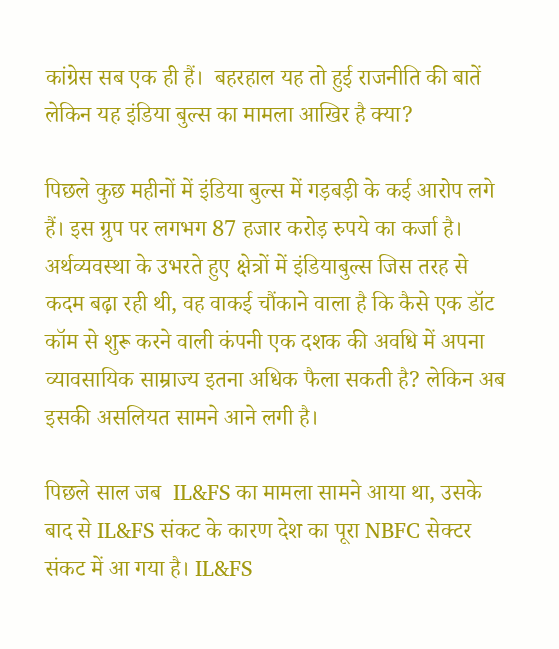कांग्रेस सब एक ही हैं।  बहरहाल यह तो हुई राजनीति की बातें लेकिन यह इंडिया बुल्स का मामला आखिर है क्या?

पिछले कुछ महीनों में इंडिया बुल्स में गड़बड़ी के कई आरोप लगे हैं। इस ग्रुप पर लगभग 87 हजार करोड़ रुपये का कर्जा है। अर्थव्यवस्था के उभरते हुए क्षेत्रों में इंडियाबुल्स जिस तरह से कदम बढ़ा रही थी, वह वाकई चौंकाने वाला है कि कैसे एक डॉट कॉम से शुरू करने वाली कंपनी एक दशक की अवधि में अपना व्यावसायिक साम्राज्य इतना अधिक फैला सकती है? लेकिन अब इसकी असलियत सामने आने लगी है।

पिछले साल जब  IL&FS का मामला सामने आया था, उसके बाद से IL&FS संकट के कारण देश का पूरा NBFC सेक्टर संकट में आ गया है। IL&FS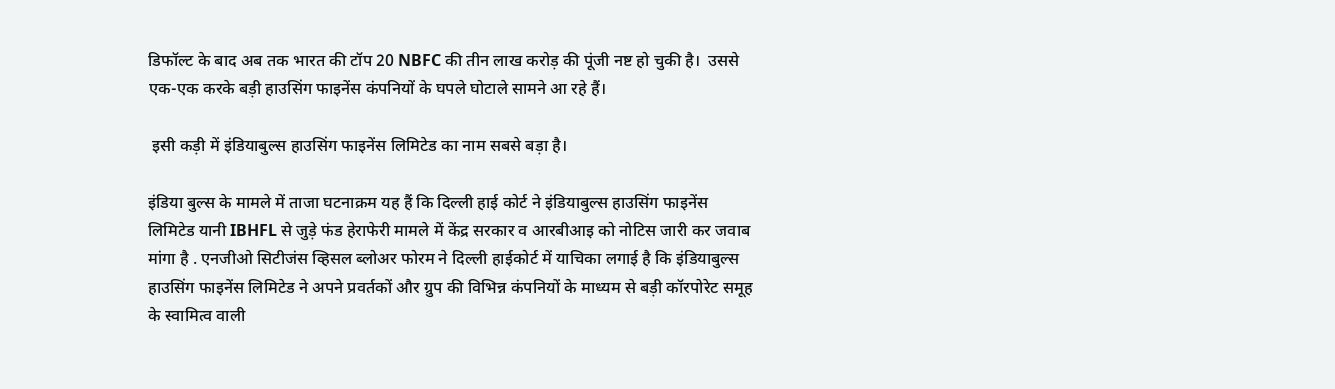डिफॉल्ट के बाद अब तक भारत की टॉप 20 NBFC की तीन लाख करोड़ की पूंजी नष्ट हो चुकी है।  उससे एक-एक करके बड़ी हाउसिंग फाइनेंस कंपनियों के घपले घोटाले सामने आ रहे हैं।

 इसी कड़ी में इंडियाबुल्स हाउसिंग फाइनेंस लिमिटेड का नाम सबसे बड़ा है।

इंडिया बुल्स के मामले में ताजा घटनाक्रम यह हैं कि दिल्ली हाई कोर्ट ने इंडियाबुल्स हाउसिंग फाइनेंस लिमिटेड यानी IBHFL से जुड़े फंड हेराफेरी मामले में केंद्र सरकार व आरबीआइ को नोटिस जारी कर जवाब मांगा है . एनजीओ सिटीजंस व्हिसल ब्लोअर फोरम ने दिल्ली हाईकोर्ट में याचिका लगाई है कि इंडियाबुल्स हाउसिंग फाइनेंस लिमिटेड ने अपने प्रवर्तकों और ग्रुप की विभिन्न कंपनियों के माध्यम से बड़ी कॉरपोरेट समूह के स्वामित्व वाली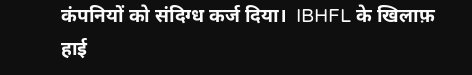कंपनियों को संदिग्ध कर्ज दिया।  IBHFL के खिलाफ़ हाई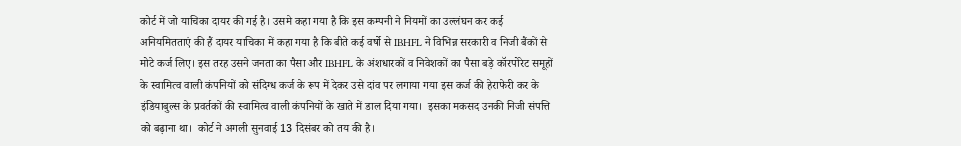कोर्ट में जो याचिका दायर की गई है। उसमे कहा गया है कि इस कम्पनी ने नियमों का उल्लंघन कर कई अनियमितताएं की हैं दायर याचिका में कहा गया है कि बीते कई वर्षो से IBHFL ने विभिन्न सरकारी व निजी बैंकों से मोटे कर्ज लिए। इस तरह उसने जनता का पैसा और IBHFL के अंशधारकों व निवेशकों का पैसा बड़े कॉरपोरेट समूहों के स्वामित्व वाली कंपनियों को संदिग्ध कर्ज के रूप में देकर उसे दांव पर लगाया गया इस कर्ज की हेराफेरी कर के इंडियाबुल्स के प्रवर्तकों की स्वामित्व वाली कंपनियों के खाते में डाल दिया गया।  इसका मकसद उनकी निजी संपत्ति को बढ़ाना था।  कोर्ट ने अगली सुनवाई 13 दिसंबर को तय की है।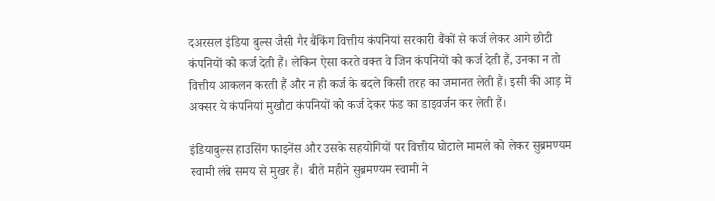दअरसल इंडिया बुल्स जैसी गैर बैंकिंग वित्तीय कंपनियां सरकारी बैंकों से कर्ज लेकर आगे छोटी कंपनियों को कर्ज देती हैं। लेकिन ऐसा करते वक्त वे जिन कंपनियों को कर्ज देती हैं, उनका न तो वित्तीय आकलन करती हैं और न ही कर्ज के बदले किसी तरह का जमानत लेती हैं। इसी की आड़ में अक्सर ये कंपनियां मुखौटा कंपनियों को कर्ज देकर फंड का डाइवर्जन कर लेती हैं।

इंडियाबुल्स हाउसिंग फाइनेंस और उसके सहयोगियों पर वित्तीय घोटाले मामले को लेकर सुब्रमण्‍यम स्वामी लंबे समय से मुखर हैं।  बीते महीने सुब्रमण्‍यम स्वामी ने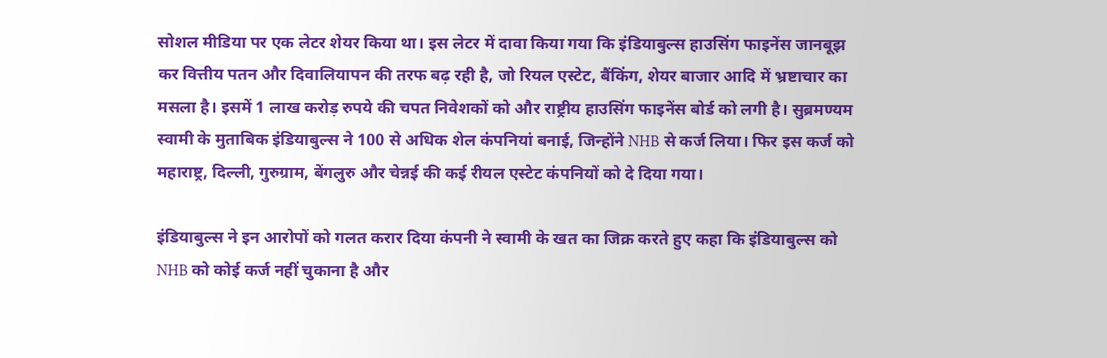सोशल मीडिया पर एक लेटर शेयर किया था। इस लेटर में दावा किया गया कि इंडियाबुल्स हाउसिंग फाइनेंस जानबूझ कर वित्तीय पतन और दिवालियापन की तरफ बढ़ रही है, जो रियल एस्टेट, बैंकिंग, शेयर बाजार आदि में भ्रष्टाचार का मसला है। इसमें 1 लाख करोड़ रुपये की चपत निवेशकों को और राष्ट्रीय हाउसिंग फाइनेंस बोर्ड को लगी है। सुब्रमण्‍यम स्वामी के मुताबिक इंडियाबुल्स ने 100 से अधिक शेल कंपनियां बनाई, जिन्होंने NHB से कर्ज लिया। फिर इस कर्ज को महाराष्ट्र, दिल्ली, गुरुग्राम, बेंगलुरु और चेन्नई की कई रीयल एस्टेट कंपनियों को दे दिया गया।

इंडियाबुल्स ने इन आरोपों को गलत करार दिया कंपनी ने स्वामी के खत का जिक्र करते हुए कहा कि इंडियाबुल्स को NHB को कोई कर्ज नहीं चुकाना है और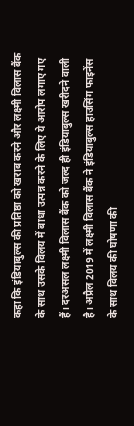कहा कि इंडियाबुल्स की प्रतिष्ठा को खराब करने और लक्ष्मी विलास बैंक के साथ उसके विलय में बाधा उत्पन्न करने के लिए ये आरोप लगाए गए हैं। दरअसल लक्ष्मी विलास बैंक को जल्द ही इंडियाबुल्स खरीदने वाली है। अप्रैल 2019 में लक्ष्मी विलास बैंक ने इंडियाबुल्स हाउसिंग फाइनेंस के साथ विलय की घोषणा की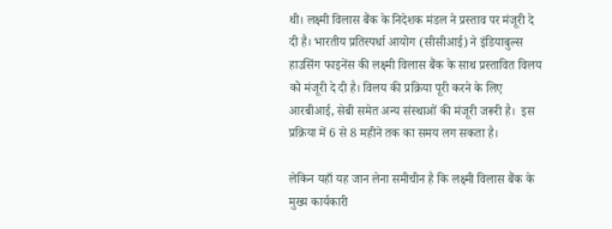थी। लक्ष्मी विलास बैंक के निदेशक मंडल ने प्रस्‍ताव पर मंजूरी दे दी है। भारतीय प्रतिस्पर्धा आयोग (सीसीआई) ने इंडियाबुल्स हाउसिंग फाइनेंस की लक्ष्मी विलास बैंक के साथ प्रस्तावित विलय को मंजूरी दे दी है। विलय की प्रक्रिया पूरी करने के लिए आरबीआई, सेबी समेत अन्‍य संस्‍थाओं की मंजूरी जरूरी है।  इस प्रक्रिया में 6 से 8 महीने तक का समय लग सकता है।

लेकिन यहाँ यह जान लेना समीचीन है कि लक्ष्मी विलास बैंक के मुख्य कार्यकारी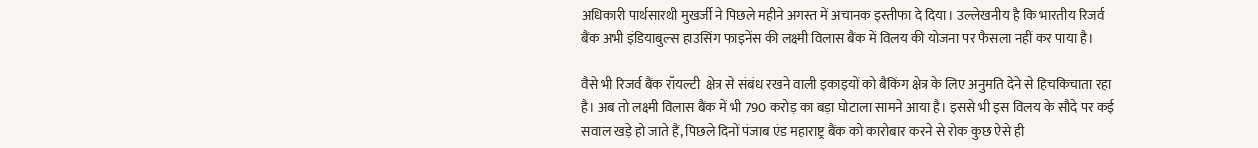अधिकारी पार्थसारथी मुखर्जी ने पिछले महीने अगस्त में अचानक इस्तीफा दे दिया। उल्लेखनीय है कि भारतीय रिजर्व बैंक अभी इंडियाबुल्स हाउसिंग फाइनेंस की लक्ष्मी विलास बैंक में विलय की योजना पर फैसला नहीं कर पाया है।

वैसे भी रिजर्व बैंक रॉयल्टी  क्षेत्र से संबंध रखने वाली इकाइयों को बैंकिंग क्षेत्र के लिए अनुमति देने से हिचकिचाता रहा है। अब तो लक्ष्मी विलास बैंक में भी 790 करोड़ का बड़ा घोटाला सामने आया है। इससे भी इस विलय के सौदे पर कई सवाल खड़े हो जाते हैं, पिछले दिनों पंजाब एंड महाराष्ट्र बैंक को कारोबार करने से रोक कुछ ऐसे ही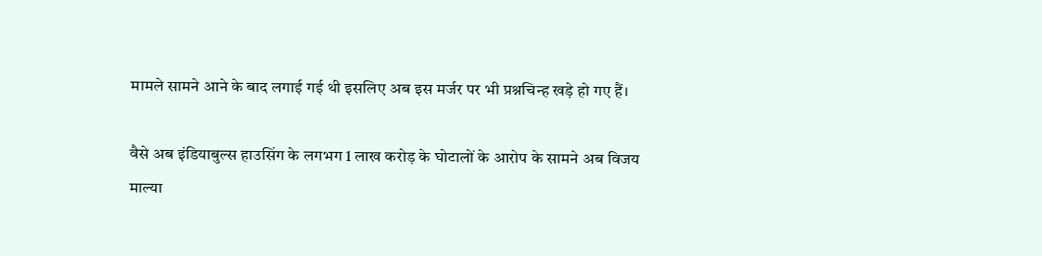मामले सामने आने के बाद लगाई गई थी इसलिए अब इस मर्जर पर भी प्रश्नचिन्ह खड़े हो गए हैं।

वैसे अब इंडियाबुल्स हाउसिंग के लगभग 1 लाख करोड़ के घोटालों के आरोप के सामने अब विजय माल्या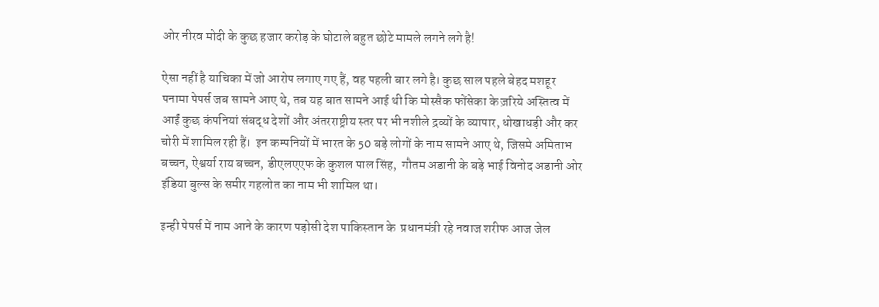ओर नीरव मोदी के कुछ हजार करोड़ के घोटाले बहुत छोटे मामले लगने लगे है!

ऐसा नहीं है याचिका में जो आरोप लगाए गए हैं, वह पहली बार लगे है। कुछ साल पहले बेहद मशहूर पनामा पेपर्स जब सामने आए थे, तब यह बात सामने आई थी कि मोस्सैक फोंसेका के ज़रिये अस्तित्व में आईं कुछ कंपनियां संबद्ध देशों और अंतरराष्ट्रीय स्तर पर भी नशीले द्रव्यों के व्यापार, धोखाधड़ी और कर चोरी में शामिल रही हैं।  इन कम्पनियों में भारत के 50 बड़े लोगों के नाम सामने आए थे, जिसमे अमिताभ बच्चन, ऐश्वर्या राय बच्चन, डीएलएएफ के कुशल पाल सिंह,  गौतम अडानी के बड़े भाई विनोद अडानी ओर इंडिया बुल्स के समीर गहलोत का नाम भी शामिल था।

इन्ही पेपर्स में नाम आने के कारण पड़ोसी देश पाकिस्तान के  प्रधानमंत्री रहे नवाज शरीफ आज जेल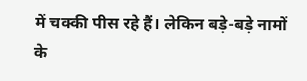में चक्की पीस रहे हैं। लेकिन बड़े-बड़े नामों के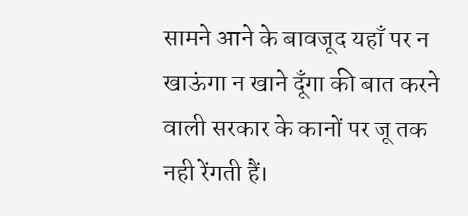सामने आने के बावजूद यहाँ पर न खाऊंगा न खाने दूँगा की बात करने वाली सरकार के कानों पर जू तक नही रेंगती हैं।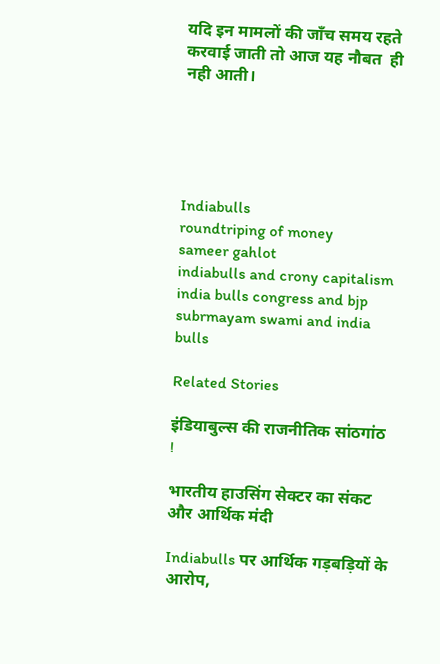यदि इन मामलों की जाँच समय रहते करवाई जाती तो आज यह नौबत  ही नही आती।





Indiabulls
roundtriping of money
sameer gahlot
indiabulls and crony capitalism
india bulls congress and bjp
subrmayam swami and india bulls

Related Stories

इंडियाबुल्स की राजनीतिक सांठगांठ !

भारतीय हाउसिंग सेक्टर का संकट और आर्थिक मंदी

Indiabulls पर आर्थिक गड़बड़ियों के आरोप,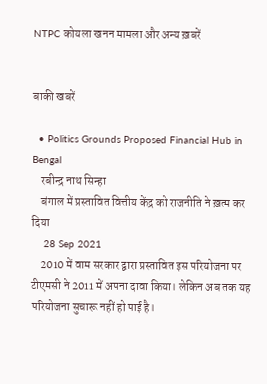NTPC कोयला खनन मामला और अन्य ख़बरें


बाकी खबरें

  • Politics Grounds Proposed Financial Hub in Bengal
    रबीन्द्र नाथ सिन्हा
    बंगाल में प्रस्तावित वित्तीय केंद्र को राजनीति ने ख़त्म कर दिया
    28 Sep 2021
    2010 में वाम सरकार द्वारा प्रस्तावित इस परियोजना पर टीएमसी ने 2011 में अपना दावा किया। लेकिन अब तक यह परियोजना सुचारू नहीं हो पाई है।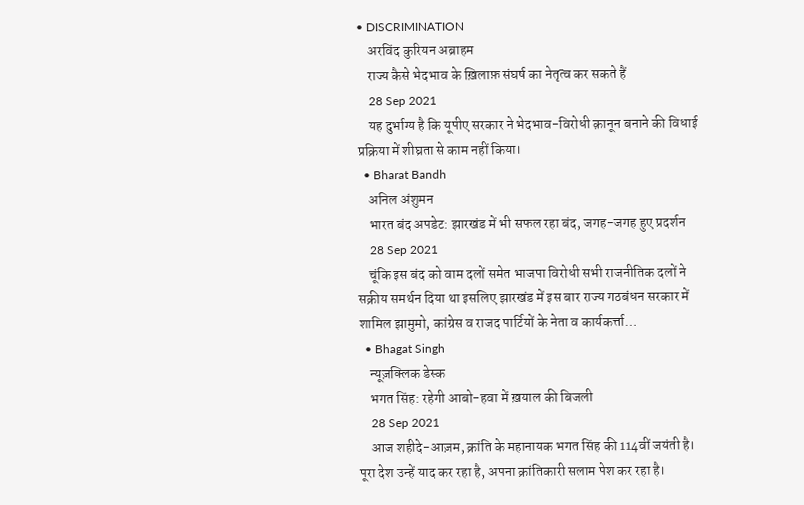• DISCRIMINATION
    अरविंद कुरियन अब्राहम
    राज्य कैसे भेदभाव के ख़िलाफ़ संघर्ष का नेतृत्व कर सकते हैं
    28 Sep 2021
    यह दुर्भाग्य है कि यूपीए सरकार ने भेदभाव-विरोधी क़ानून बनाने की विधाई प्रक्रिया में शीघ्रता से काम नहीं किया।
  • Bharat Bandh
    अनिल अंशुमन
    भारत बंद अपडेट: झारखंड में भी सफल रहा बंद, जगह-जगह हुए प्रदर्शन
    28 Sep 2021
    चूंकि इस बंद को वाम दलों समेत भाजपा विरोधी सभी राजनीतिक दलों ने सक्रीय समर्थन दिया था इसलिए झारखंड में इस बार राज्य गठबंधन सरकार में शामिल झामुमो, कांग्रेस व राजद पार्टियों के नेता व कार्यकर्त्ता…
  • Bhagat Singh
    न्यूज़क्लिक डेस्क
    भगत सिंह: रहेगी आबो-हवा में ख़याल की बिजली
    28 Sep 2021
    आज शहीदे-आज़म, क्रांति के महानायक भगत सिंह की 114वीं जयंती है। पूरा देश उन्हें याद कर रहा है, अपना क्रांतिकारी सलाम पेश कर रहा है।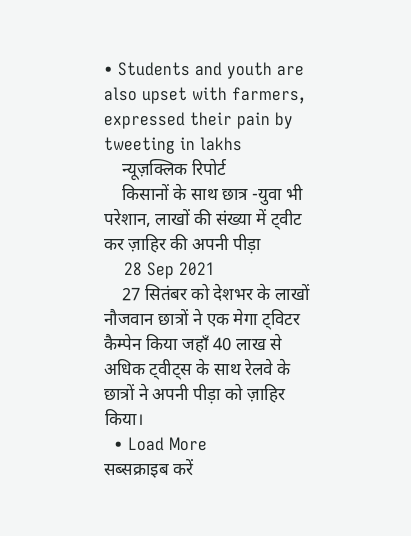• Students and youth are also upset with farmers, expressed their pain by tweeting in lakhs
    न्यूज़क्लिक रिपोर्ट
    किसानों के साथ छात्र -युवा भी परेशान, लाखों की संख्या में ट्वीट कर ज़ाहिर की अपनी पीड़ा
    28 Sep 2021
    27 सितंबर को देशभर के लाखों नौजवान छात्रों ने एक मेगा ट्विटर कैम्पेन किया जहाँ 40 लाख से अधिक ट्वीट्स के साथ रेलवे के छात्रों ने अपनी पीड़ा को ज़ाहिर किया।
  • Load More
सब्सक्राइब करें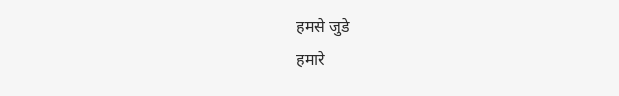हमसे जुडे
हमारे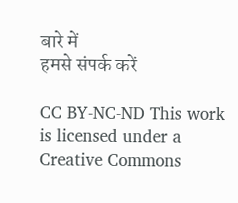बारे में
हमसे संपर्क करें

CC BY-NC-ND This work is licensed under a Creative Commons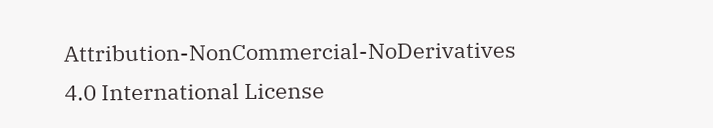Attribution-NonCommercial-NoDerivatives 4.0 International License